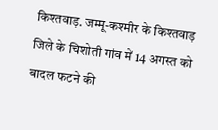किश्तवाड़. जम्मू-कश्मीर के किश्तवाड़ जिले के चिशोती गांव में 14 अगस्त को बादल फटने की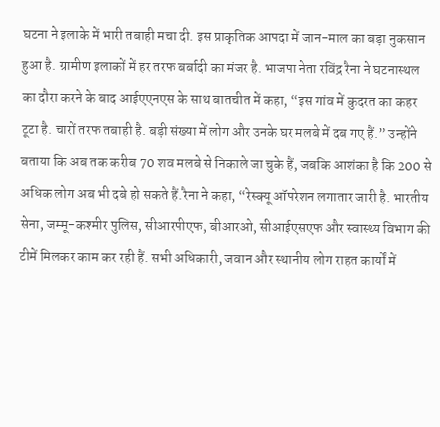घटना ने इलाके में भारी तबाही मचा दी. इस प्राकृतिक आपदा में जान-माल का बड़ा नुकसान हुआ है. ग्रामीण इलाकों में हर तरफ बर्बादी का मंजर है. भाजपा नेता रविंद्र रैना ने घटनास्थल का दौरा करने के बाद आईएएनएस के साथ बातचीत में कहा, “इस गांव में कुदरत का कहर टूटा है. चारों तरफ तबाही है. बड़ी संख्या में लोग और उनके घर मलबे में दब गए हैं.” उन्होंने बताया कि अब तक करीब 70 शव मलबे से निकाले जा चुके हैं, जबकि आशंका है कि 200 से अधिक लोग अब भी दबे हो सकते हैं.रैना ने कहा, “रेस्क्यू ऑपरेशन लगातार जारी है. भारतीय सेना, जम्मू-कश्मीर पुलिस, सीआरपीएफ, बीआरओ, सीआईएसएफ और स्वास्थ्य विभाग की टीमें मिलकर काम कर रही हैं. सभी अधिकारी, जवान और स्थानीय लोग राहत कार्यों में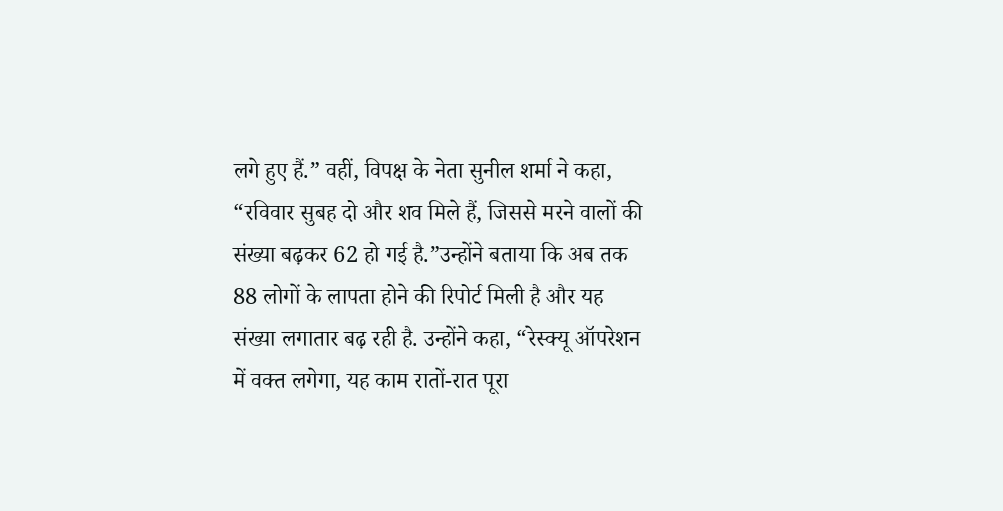लगे हुए हैं.” वहीं, विपक्ष के नेता सुनील शर्मा ने कहा, “रविवार सुबह दो और शव मिले हैं, जिससे मरने वालों की संख्या बढ़कर 62 हो गई है.”उन्होंने बताया कि अब तक 88 लोगों के लापता होने की रिपोर्ट मिली है और यह संख्या लगातार बढ़ रही है. उन्होंने कहा, “रेस्क्यू ऑपरेशन में वक्त लगेगा, यह काम रातों-रात पूरा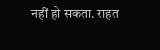नहीं हो सकता. राहत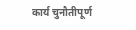कार्य चुनौतीपूर्ण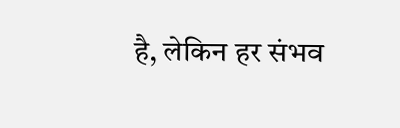है, लेकिन हर संभव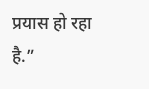प्रयास हो रहा है.”